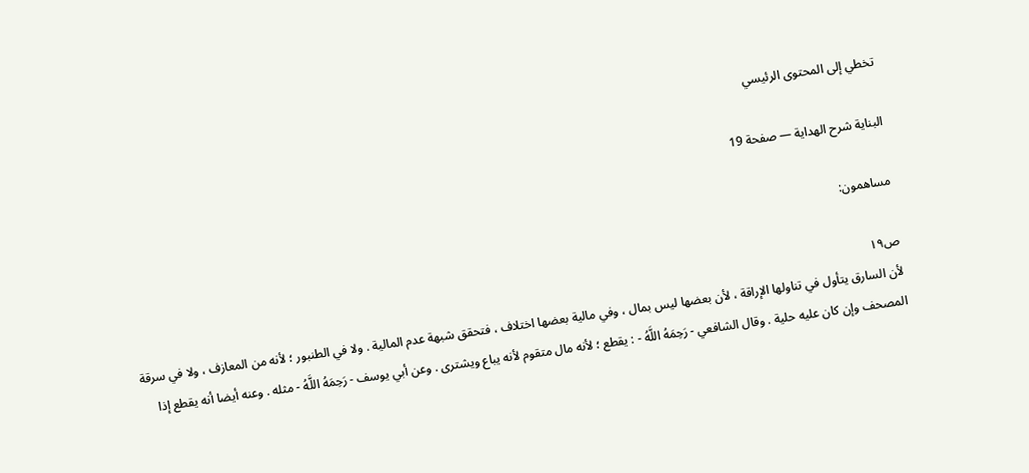تخطي إلى المحتوى الرئيسي

البناية شرح الهداية — صفحة 19

مساهمون:

ص١٩
لأن السارق يتأول في تناولها الإراقة ، لأن بعضها ليس بمال ، وفي مالية بعضها اختلاف ، فتحقق شبهة عدم المالية . ولا في الطنبور ؛ لأنه من المعازف ، ولا في سرقة المصحف وإن كان عليه حلية . وقال الشافعي - رَحِمَهُ اللَّهُ - : يقطع ؛ لأنه مال متقوم لأنه يباع ويشترى . وعن أبي يوسف - رَحِمَهُ اللَّهُ - مثله . وعنه أيضا أنه يقطع إذا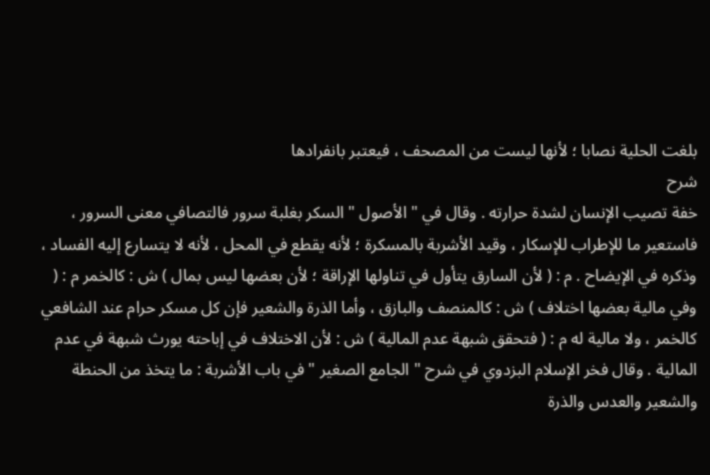بلغت الحلية نصابا ؛ لأنها ليست من المصحف ، فيعتبر بانفرادها
شرح
خفة تصيب الإنسان لشدة حرارته . وقال في " الأصول " السكر بغلبة سرور فالتصافي معنى السرور ، فاستعير ما للإطراب للإسكار ، وقيد الأشربة بالمسكرة ؛ لأنه يقطع في المحل ، لأنه لا يتسارع إليه الفساد ، وذكره في الإيضاح . م : ( لأن السارق يتأول في تناولها الإراقة ؛ لأن بعضها ليس بمال ) ش : كالخمر م : ( وفي مالية بعضها اختلاف ) ش : كالمنصف والبازق ، وأما الذرة والشعير فإن كل مسكر حرام عند الشافعي كالخمر ، ولا مالية له م : ( فتحقق شبهة عدم المالية ) ش : لأن الاختلاف في إباحته يورث شبهة في عدم المالية . وقال فخر الإسلام البزدوي في شرح " الجامع الصغير " في باب الأشربة : ما يتخذ من الحنطة والشعير والعدس والذرة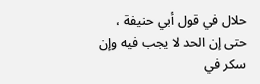حلال في قول أبي حنيفة ، حتى إن الحد لا يجب فيه وإن سكر في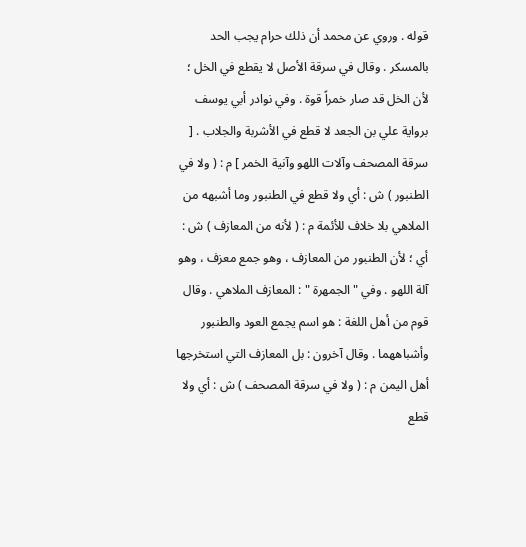قوله . وروي عن محمد أن ذلك حرام يجب الحد بالمسكر . وقال في سرقة الأصل لا يقطع في الخل ؛ لأن الخل قد صار خمراً قوة . وفي نوادر أبي يوسف برواية علي بن الجعد لا قطع في الأشربة والجلاب . [ سرقة المصحف وآلات اللهو وآنية الخمر ] م : ( ولا في الطنبور ) ش : أي ولا قطع في الطنبور وما أشبهه من الملاهي بلا خلاف للأئمة م : ( لأنه من المعازف ) ش : أي ؛ لأن الطنبور من المعازف ، وهو جمع معزف ، وهو آلة اللهو . وفي " الجمهرة " : المعازف الملاهي . وقال قوم من أهل اللغة : هو اسم يجمع العود والطنبور وأشباههما . وقال آخرون : بل المعازف التي استخرجها أهل اليمن م : ( ولا في سرقة المصحف ) ش : أي ولا قطع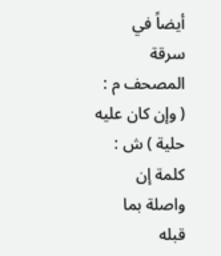أيضاً في سرقة المصحف م : ( وإن كان عليه حلية ) ش : كلمة إن واصلة بما قبله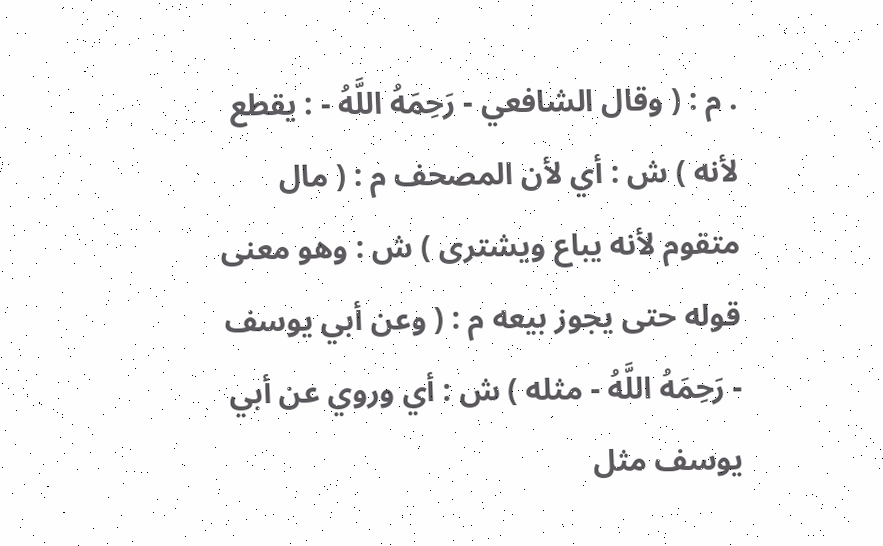. م : ( وقال الشافعي - رَحِمَهُ اللَّهُ - : يقطع لأنه ) ش : أي لأن المصحف م : ( مال متقوم لأنه يباع ويشترى ) ش : وهو معنى قوله حتى يجوز بيعه م : ( وعن أبي يوسف - رَحِمَهُ اللَّهُ - مثله ) ش : أي وروي عن أبي يوسف مثل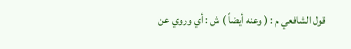قول الشافعي م : ( وعنه أيضاً ) ش : أي وروي عن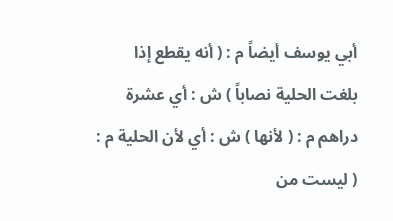أبي يوسف أيضاً م : ( أنه يقطع إذا بلغت الحلية نصاباً ) ش : أي عشرة دراهم م : ( لأنها ) ش : أي لأن الحلية م : ( ليست من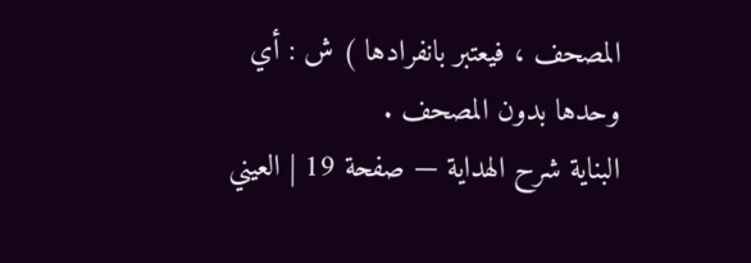المصحف ، فيعتبر بانفرادها ) ش : أي وحدها بدون المصحف .
البناية شرح الهداية — صفحة 19 | العيني